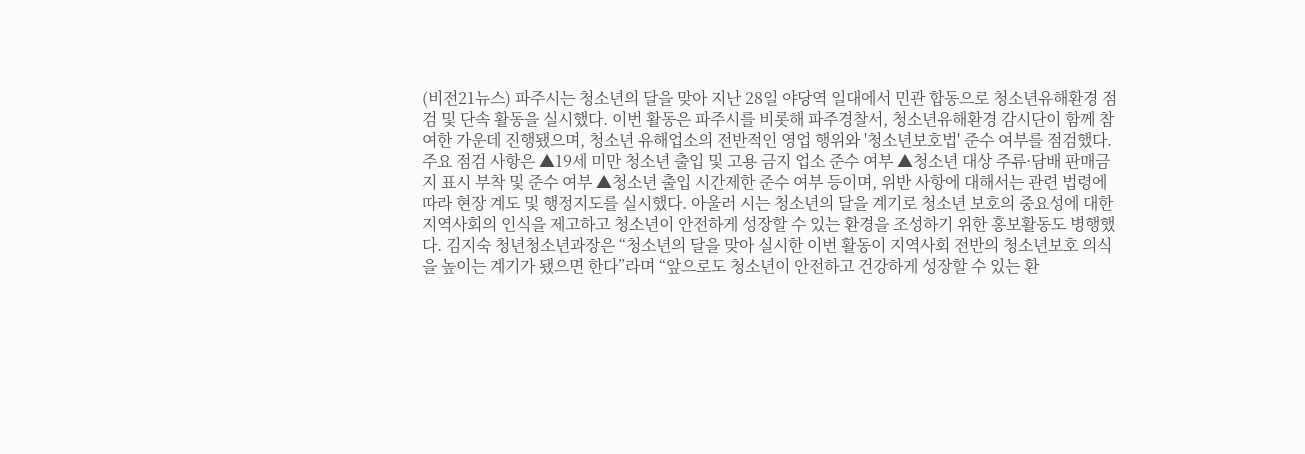(비전21뉴스) 파주시는 청소년의 달을 맞아 지난 28일 야당역 일대에서 민관 합동으로 청소년유해환경 점검 및 단속 활동을 실시했다. 이번 활동은 파주시를 비롯해 파주경찰서, 청소년유해환경 감시단이 함께 참여한 가운데 진행됐으며, 청소년 유해업소의 전반적인 영업 행위와 '청소년보호법' 준수 여부를 점검했다. 주요 점검 사항은 ▲19세 미만 청소년 출입 및 고용 금지 업소 준수 여부 ▲청소년 대상 주류·담배 판매금지 표시 부착 및 준수 여부 ▲청소년 출입 시간제한 준수 여부 등이며, 위반 사항에 대해서는 관련 법령에 따라 현장 계도 및 행정지도를 실시했다. 아울러 시는 청소년의 달을 계기로 청소년 보호의 중요성에 대한 지역사회의 인식을 제고하고 청소년이 안전하게 성장할 수 있는 환경을 조성하기 위한 홍보활동도 병행했다. 김지숙 청년청소년과장은 “청소년의 달을 맞아 실시한 이번 활동이 지역사회 전반의 청소년보호 의식을 높이는 계기가 됐으면 한다”라며 “앞으로도 청소년이 안전하고 건강하게 성장할 수 있는 환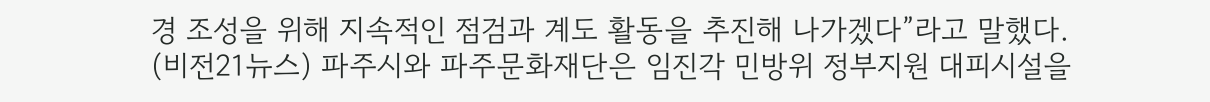경 조성을 위해 지속적인 점검과 계도 활동을 추진해 나가겠다”라고 말했다.
(비전21뉴스) 파주시와 파주문화재단은 임진각 민방위 정부지원 대피시설을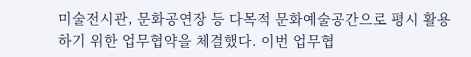미술전시관, 문화공연장 등 다목적 문화예술공간으로 평시 활용하기 위한 업무협약을 체결했다. 이번 업무협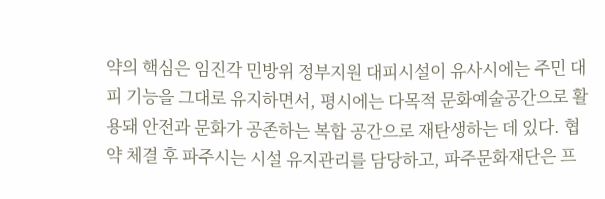약의 핵심은 임진각 민방위 정부지원 대피시설이 유사시에는 주민 대피 기능을 그대로 유지하면서, 평시에는 다목적 문화예술공간으로 활용돼 안전과 문화가 공존하는 복합 공간으로 재탄생하는 데 있다. 협약 체결 후 파주시는 시설 유지관리를 담당하고, 파주문화재단은 프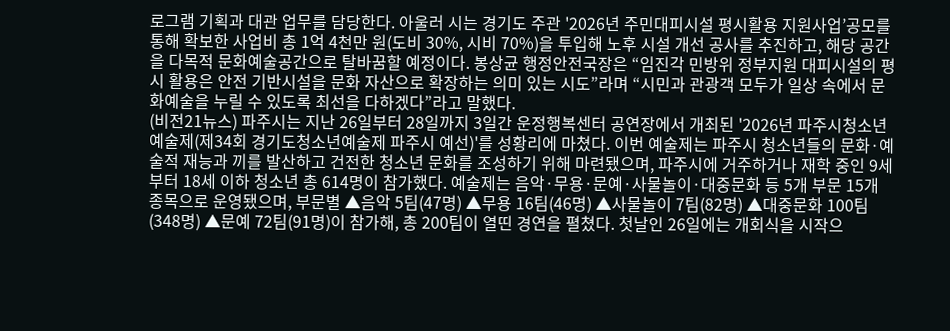로그램 기획과 대관 업무를 담당한다. 아울러 시는 경기도 주관 '2026년 주민대피시설 평시활용 지원사업’공모를 통해 확보한 사업비 총 1억 4천만 원(도비 30%, 시비 70%)을 투입해 노후 시설 개선 공사를 추진하고, 해당 공간을 다목적 문화예술공간으로 탈바꿈할 예정이다. 봉상균 행정안전국장은 “임진각 민방위 정부지원 대피시설의 평시 활용은 안전 기반시설을 문화 자산으로 확장하는 의미 있는 시도”라며 “시민과 관광객 모두가 일상 속에서 문화예술을 누릴 수 있도록 최선을 다하겠다”라고 말했다.
(비전21뉴스) 파주시는 지난 26일부터 28일까지 3일간 운정행복센터 공연장에서 개최된 '2026년 파주시청소년예술제(제34회 경기도청소년예술제 파주시 예선)'를 성황리에 마쳤다. 이번 예술제는 파주시 청소년들의 문화·예술적 재능과 끼를 발산하고 건전한 청소년 문화를 조성하기 위해 마련됐으며, 파주시에 거주하거나 재학 중인 9세부터 18세 이하 청소년 총 614명이 참가했다. 예술제는 음악·무용·문예·사물놀이·대중문화 등 5개 부문 15개 종목으로 운영됐으며, 부문별 ▲음악 5팀(47명) ▲무용 16팀(46명) ▲사물놀이 7팀(82명) ▲대중문화 100팀(348명) ▲문예 72팀(91명)이 참가해, 총 200팀이 열띤 경연을 펼쳤다. 첫날인 26일에는 개회식을 시작으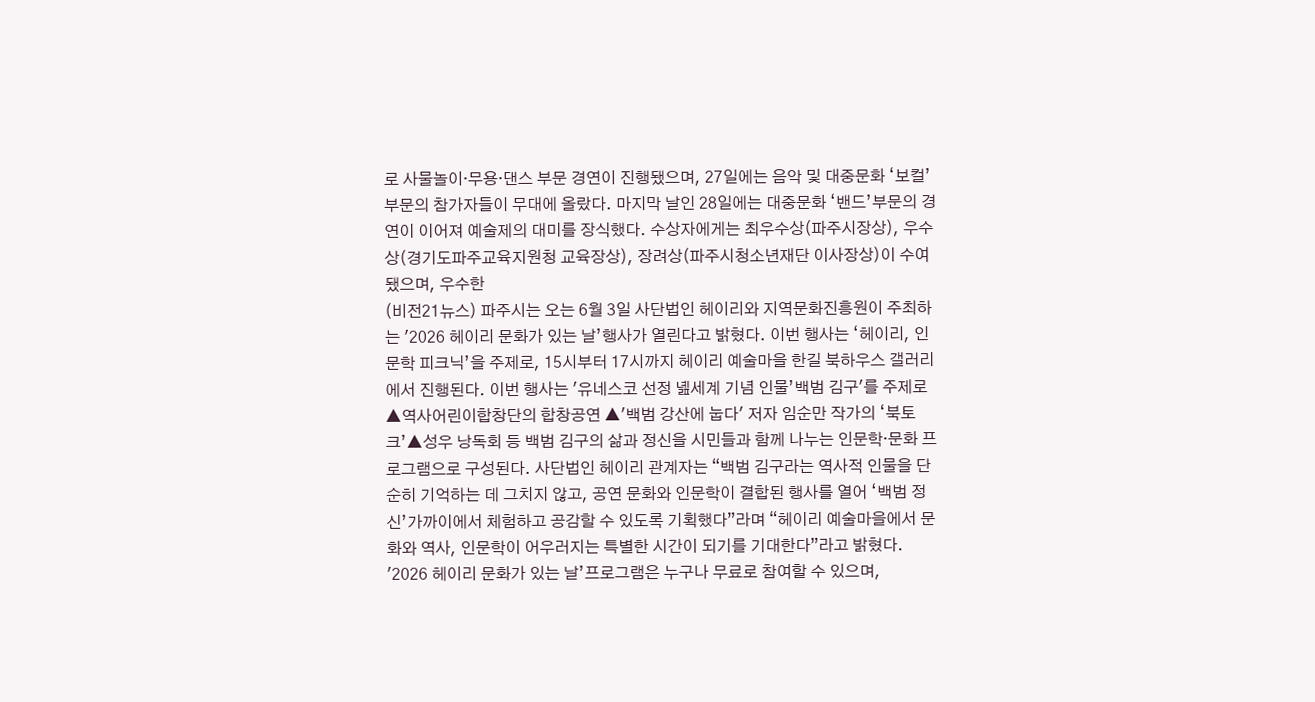로 사물놀이·무용·댄스 부문 경연이 진행됐으며, 27일에는 음악 및 대중문화 ‘보컬’부문의 참가자들이 무대에 올랐다. 마지막 날인 28일에는 대중문화 ‘밴드’부문의 경연이 이어져 예술제의 대미를 장식했다. 수상자에게는 최우수상(파주시장상), 우수상(경기도파주교육지원청 교육장상), 장려상(파주시청소년재단 이사장상)이 수여됐으며, 우수한
(비전21뉴스) 파주시는 오는 6월 3일 사단법인 헤이리와 지역문화진흥원이 주최하는 '2026 헤이리 문화가 있는 날’행사가 열린다고 밝혔다. 이번 행사는 ‘헤이리, 인문학 피크닉’을 주제로, 15시부터 17시까지 헤이리 예술마을 한길 북하우스 갤러리에서 진행된다. 이번 행사는 '유네스코 선정 녪세계 기념 인물’백범 김구'를 주제로 ▲역사어린이합창단의 합창공연 ▲'백범 강산에 눕다' 저자 임순만 작가의 ‘북토크’▲성우 낭독회 등 백범 김구의 삶과 정신을 시민들과 함께 나누는 인문학·문화 프로그램으로 구성된다. 사단법인 헤이리 관계자는 “백범 김구라는 역사적 인물을 단순히 기억하는 데 그치지 않고, 공연 문화와 인문학이 결합된 행사를 열어 ‘백범 정신’가까이에서 체험하고 공감할 수 있도록 기획했다”라며 “헤이리 예술마을에서 문화와 역사, 인문학이 어우러지는 특별한 시간이 되기를 기대한다”라고 밝혔다. '2026 헤이리 문화가 있는 날’프로그램은 누구나 무료로 참여할 수 있으며,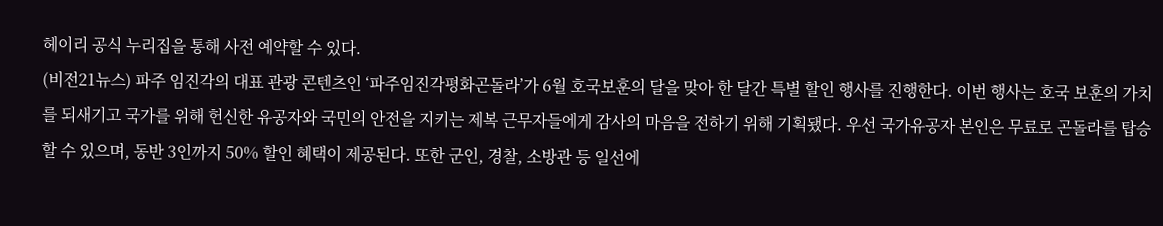헤이리 공식 누리집을 통해 사전 예약할 수 있다.
(비전21뉴스) 파주 임진각의 대표 관광 콘텐츠인 ‘파주임진각평화곤돌라’가 6월 호국보훈의 달을 맞아 한 달간 특별 할인 행사를 진행한다. 이번 행사는 호국 보훈의 가치를 되새기고 국가를 위해 헌신한 유공자와 국민의 안전을 지키는 제복 근무자들에게 감사의 마음을 전하기 위해 기획됐다. 우선 국가유공자 본인은 무료로 곤돌라를 탑승할 수 있으며, 동반 3인까지 50% 할인 혜택이 제공된다. 또한 군인, 경찰, 소방관 등 일선에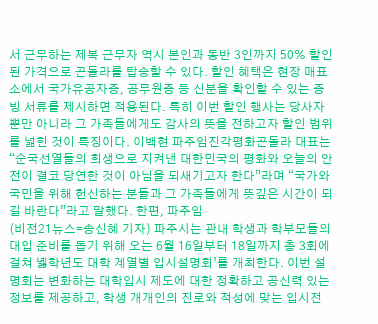서 근무하는 제복 근무자 역시 본인과 동반 3인까지 50% 할인된 가격으로 곤돌라를 탑승할 수 있다. 할인 혜택은 현장 매표소에서 국가유공자증, 공무원증 등 신분을 확인할 수 있는 증빙 서류를 제시하면 적용된다. 특히 이번 할인 행사는 당사자뿐만 아니라 그 가족들에게도 감사의 뜻을 전하고자 할인 범위를 넓힌 것이 특징이다. 이백현 파주임진각평화곤돌라 대표는 “순국선열들의 희생으로 지켜낸 대한민국의 평화와 오늘의 안전이 결코 당연한 것이 아님을 되새기고자 한다”라며 “국가와 국민을 위해 헌신하는 분들과 그 가족들에게 뜻깊은 시간이 되길 바란다”라고 말했다. 한편, 파주임
(비전21뉴스=송신혜 기자) 파주시는 관내 학생과 학부모들의 대입 준비를 돕기 위해 오는 6월 16일부터 18일까지 총 3회에 걸쳐 녫학년도 대학 계열별 입시설명회’를 개최한다. 이번 설명회는 변화하는 대학입시 제도에 대한 정확하고 공신력 있는 정보를 제공하고, 학생 개개인의 진로와 적성에 맞는 입시전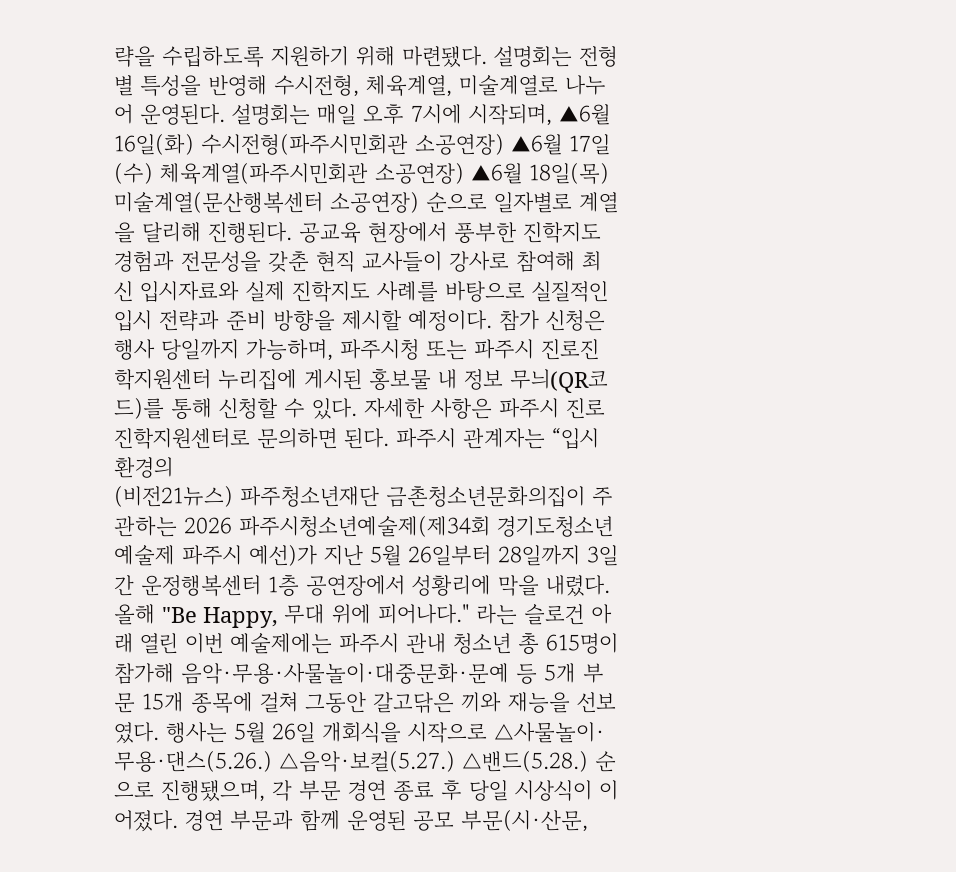략을 수립하도록 지원하기 위해 마련됐다. 설명회는 전형별 특성을 반영해 수시전형, 체육계열, 미술계열로 나누어 운영된다. 설명회는 매일 오후 7시에 시작되며, ▲6월 16일(화) 수시전형(파주시민회관 소공연장) ▲6월 17일(수) 체육계열(파주시민회관 소공연장) ▲6월 18일(목) 미술계열(문산행복센터 소공연장) 순으로 일자별로 계열을 달리해 진행된다. 공교육 현장에서 풍부한 진학지도 경험과 전문성을 갖춘 현직 교사들이 강사로 참여해 최신 입시자료와 실제 진학지도 사례를 바탕으로 실질적인 입시 전략과 준비 방향을 제시할 예정이다. 참가 신청은 행사 당일까지 가능하며, 파주시청 또는 파주시 진로진학지원센터 누리집에 게시된 홍보물 내 정보 무늬(QR코드)를 통해 신청할 수 있다. 자세한 사항은 파주시 진로진학지원센터로 문의하면 된다. 파주시 관계자는 “입시 환경의
(비전21뉴스) 파주청소년재단 금촌청소년문화의집이 주관하는 2026 파주시청소년예술제(제34회 경기도청소년예술제 파주시 예선)가 지난 5월 26일부터 28일까지 3일간 운정행복센터 1층 공연장에서 성황리에 막을 내렸다. 올해 "Be Happy, 무대 위에 피어나다." 라는 슬로건 아래 열린 이번 예술제에는 파주시 관내 청소년 총 615명이 참가해 음악·무용·사물놀이·대중문화·문예 등 5개 부문 15개 종목에 걸쳐 그동안 갈고닦은 끼와 재능을 선보였다. 행사는 5월 26일 개회식을 시작으로 △사물놀이·무용·댄스(5.26.) △음악·보컬(5.27.) △밴드(5.28.) 순으로 진행됐으며, 각 부문 경연 종료 후 당일 시상식이 이어졌다. 경연 부문과 함께 운영된 공모 부문(시·산문,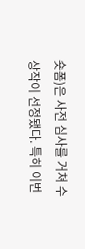숏폼)은 사전 심사를 거쳐 수상작이 선정됐다. 특히 이번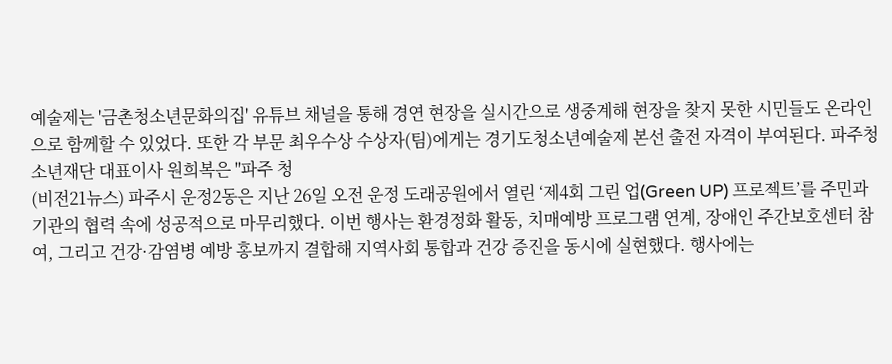예술제는 '금촌청소년문화의집' 유튜브 채널을 통해 경연 현장을 실시간으로 생중계해 현장을 찾지 못한 시민들도 온라인으로 함께할 수 있었다. 또한 각 부문 최우수상 수상자(팀)에게는 경기도청소년예술제 본선 출전 자격이 부여된다. 파주청소년재단 대표이사 원희복은 "파주 청
(비전21뉴스) 파주시 운정2동은 지난 26일 오전 운정 도래공원에서 열린 ‘제4회 그린 업(Green UP) 프로젝트’를 주민과 기관의 협력 속에 성공적으로 마무리했다. 이번 행사는 환경정화 활동, 치매예방 프로그램 연계, 장애인 주간보호센터 참여, 그리고 건강·감염병 예방 홍보까지 결합해 지역사회 통합과 건강 증진을 동시에 실현했다. 행사에는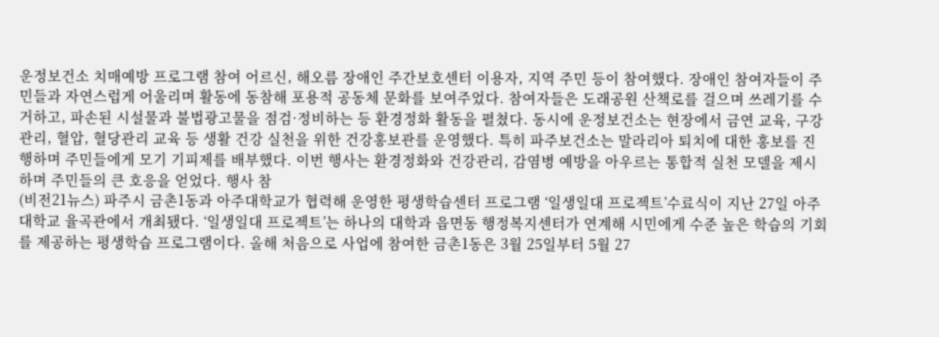운정보건소 치매예방 프로그램 참여 어르신, 해오름 장애인 주간보호센터 이용자, 지역 주민 등이 참여했다. 장애인 참여자들이 주민들과 자연스럽게 어울리며 활동에 동참해 포용적 공동체 문화를 보여주었다. 참여자들은 도래공원 산책로를 걸으며 쓰레기를 수거하고, 파손된 시설물과 불법광고물을 점검·정비하는 등 환경정화 활동을 펼쳤다. 동시에 운정보건소는 현장에서 금연 교육, 구강관리, 혈압, 혈당관리 교육 등 생활 건강 실천을 위한 건강홍보관를 운영했다. 특히 파주보건소는 말라리아 퇴치에 대한 홍보를 진행하며 주민들에게 모기 기피제를 배부했다. 이번 행사는 환경정화와 건강관리, 감염병 예방을 아우르는 통합적 실천 모델을 제시하며 주민들의 큰 호응을 얻었다. 행사 참
(비전21뉴스) 파주시 금촌1동과 아주대학교가 협력해 운영한 평생학습센터 프로그램 ‘일생일대 프로젝트’수료식이 지난 27일 아주대학교 율곡관에서 개최됐다. ‘일생일대 프로젝트’는 하나의 대학과 읍면동 행정복지센터가 연계해 시민에게 수준 높은 학습의 기회를 제공하는 평생학습 프로그램이다. 올해 처음으로 사업에 참여한 금촌1동은 3월 25일부터 5월 27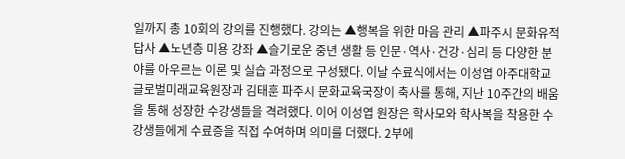일까지 총 10회의 강의를 진행했다. 강의는 ▲행복을 위한 마음 관리 ▲파주시 문화유적 답사 ▲노년층 미용 강좌 ▲슬기로운 중년 생활 등 인문·역사·건강·심리 등 다양한 분야를 아우르는 이론 및 실습 과정으로 구성됐다. 이날 수료식에서는 이성엽 아주대학교 글로벌미래교육원장과 김태훈 파주시 문화교육국장이 축사를 통해, 지난 10주간의 배움을 통해 성장한 수강생들을 격려했다. 이어 이성엽 원장은 학사모와 학사복을 착용한 수강생들에게 수료증을 직접 수여하며 의미를 더했다. 2부에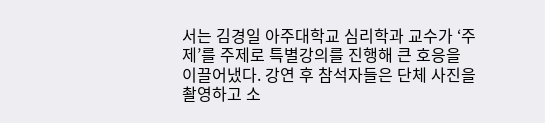서는 김경일 아주대학교 심리학과 교수가 ‘주제’를 주제로 특별강의를 진행해 큰 호응을 이끌어냈다. 강연 후 참석자들은 단체 사진을 촬영하고 소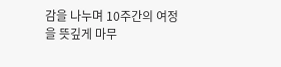감을 나누며 10주간의 여정을 뜻깊게 마무